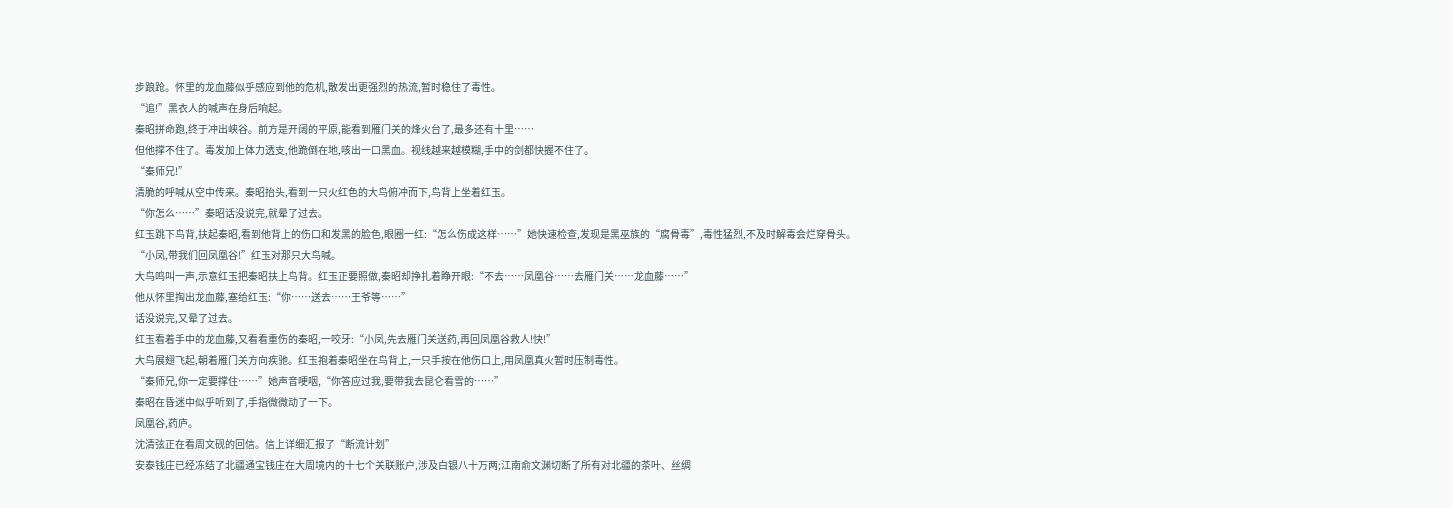步踉跄。怀里的龙血藤似乎感应到他的危机,散发出更强烈的热流,暂时稳住了毒性。
“追!”黑衣人的喊声在身后响起。
秦昭拼命跑,终于冲出峡谷。前方是开阔的平原,能看到雁门关的烽火台了,最多还有十里……
但他撑不住了。毒发加上体力透支,他跪倒在地,咳出一口黑血。视线越来越模糊,手中的剑都快握不住了。
“秦师兄!”
清脆的呼喊从空中传来。秦昭抬头,看到一只火红色的大鸟俯冲而下,鸟背上坐着红玉。
“你怎么……”秦昭话没说完,就晕了过去。
红玉跳下鸟背,扶起秦昭,看到他背上的伤口和发黑的脸色,眼圈一红:“怎么伤成这样……”她快速检查,发现是黑巫族的“腐骨毒”,毒性猛烈,不及时解毒会烂穿骨头。
“小凤,带我们回凤凰谷!”红玉对那只大鸟喊。
大鸟鸣叫一声,示意红玉把秦昭扶上鸟背。红玉正要照做,秦昭却挣扎着睁开眼:“不去……凤凰谷……去雁门关……龙血藤……”
他从怀里掏出龙血藤,塞给红玉:“你……送去……王爷等……”
话没说完,又晕了过去。
红玉看着手中的龙血藤,又看看重伤的秦昭,一咬牙:“小凤,先去雁门关送药,再回凤凰谷救人!快!”
大鸟展翅飞起,朝着雁门关方向疾驰。红玉抱着秦昭坐在鸟背上,一只手按在他伤口上,用凤凰真火暂时压制毒性。
“秦师兄,你一定要撑住……”她声音哽咽,“你答应过我,要带我去昆仑看雪的……”
秦昭在昏迷中似乎听到了,手指微微动了一下。
凤凰谷,药庐。
沈清弦正在看周文砚的回信。信上详细汇报了“断流计划”
安泰钱庄已经冻结了北疆通宝钱庄在大周境内的十七个关联账户,涉及白银八十万两;江南俞文渊切断了所有对北疆的茶叶、丝绸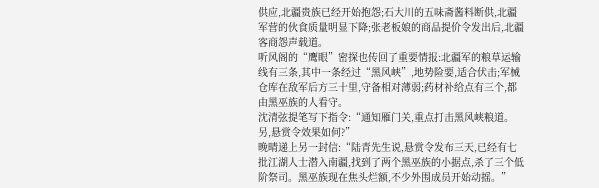供应,北疆贵族已经开始抱怨;石大川的五味斋酱料断供,北疆军营的伙食质量明显下降;张老板娘的商品提价令发出后,北疆客商怨声载道。
听风阁的“鹰眼”密探也传回了重要情报:北疆军的粮草运输线有三条,其中一条经过“黑风峡”,地势险要,适合伏击;军械仓库在敌军后方三十里,守备相对薄弱;药材补给点有三个,都由黑巫族的人看守。
沈清弦提笔写下指令:“通知雁门关,重点打击黑风峡粮道。另,悬赏令效果如何?”
晚晴递上另一封信:“陆青先生说,悬赏令发布三天,已经有七批江湖人士潜入南疆,找到了两个黑巫族的小据点,杀了三个低阶祭司。黑巫族现在焦头烂额,不少外围成员开始动摇。”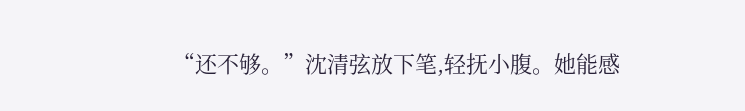“还不够。”沈清弦放下笔,轻抚小腹。她能感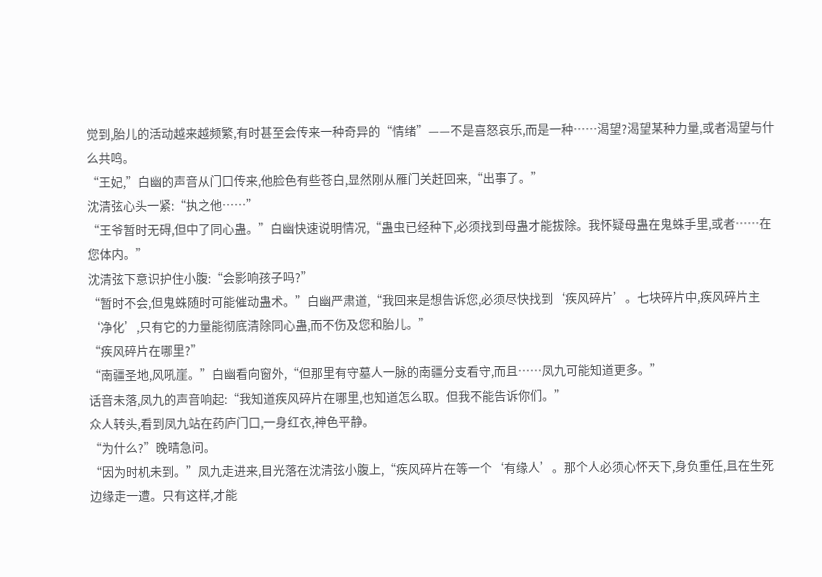觉到,胎儿的活动越来越频繁,有时甚至会传来一种奇异的“情绪”——不是喜怒哀乐,而是一种……渴望?渴望某种力量,或者渴望与什么共鸣。
“王妃,”白幽的声音从门口传来,他脸色有些苍白,显然刚从雁门关赶回来,“出事了。”
沈清弦心头一紧:“执之他……”
“王爷暂时无碍,但中了同心蛊。”白幽快速说明情况,“蛊虫已经种下,必须找到母蛊才能拔除。我怀疑母蛊在鬼蛛手里,或者……在您体内。”
沈清弦下意识护住小腹:“会影响孩子吗?”
“暂时不会,但鬼蛛随时可能催动蛊术。”白幽严肃道,“我回来是想告诉您,必须尽快找到‘疾风碎片’。七块碎片中,疾风碎片主‘净化’,只有它的力量能彻底清除同心蛊,而不伤及您和胎儿。”
“疾风碎片在哪里?”
“南疆圣地,风吼崖。”白幽看向窗外,“但那里有守墓人一脉的南疆分支看守,而且……凤九可能知道更多。”
话音未落,凤九的声音响起:“我知道疾风碎片在哪里,也知道怎么取。但我不能告诉你们。”
众人转头,看到凤九站在药庐门口,一身红衣,神色平静。
“为什么?”晚晴急问。
“因为时机未到。”凤九走进来,目光落在沈清弦小腹上,“疾风碎片在等一个‘有缘人’。那个人必须心怀天下,身负重任,且在生死边缘走一遭。只有这样,才能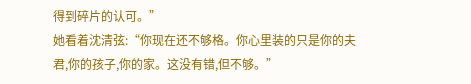得到碎片的认可。”
她看着沈清弦:“你现在还不够格。你心里装的只是你的夫君,你的孩子,你的家。这没有错,但不够。”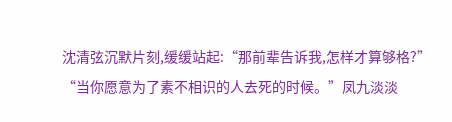沈清弦沉默片刻,缓缓站起:“那前辈告诉我,怎样才算够格?”
“当你愿意为了素不相识的人去死的时候。”凤九淡淡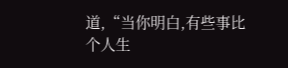道,“当你明白,有些事比个人生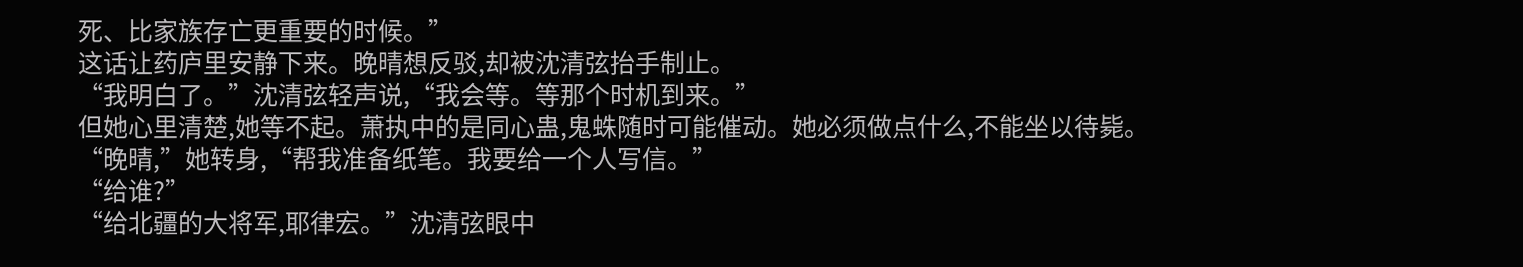死、比家族存亡更重要的时候。”
这话让药庐里安静下来。晚晴想反驳,却被沈清弦抬手制止。
“我明白了。”沈清弦轻声说,“我会等。等那个时机到来。”
但她心里清楚,她等不起。萧执中的是同心蛊,鬼蛛随时可能催动。她必须做点什么,不能坐以待毙。
“晚晴,”她转身,“帮我准备纸笔。我要给一个人写信。”
“给谁?”
“给北疆的大将军,耶律宏。”沈清弦眼中